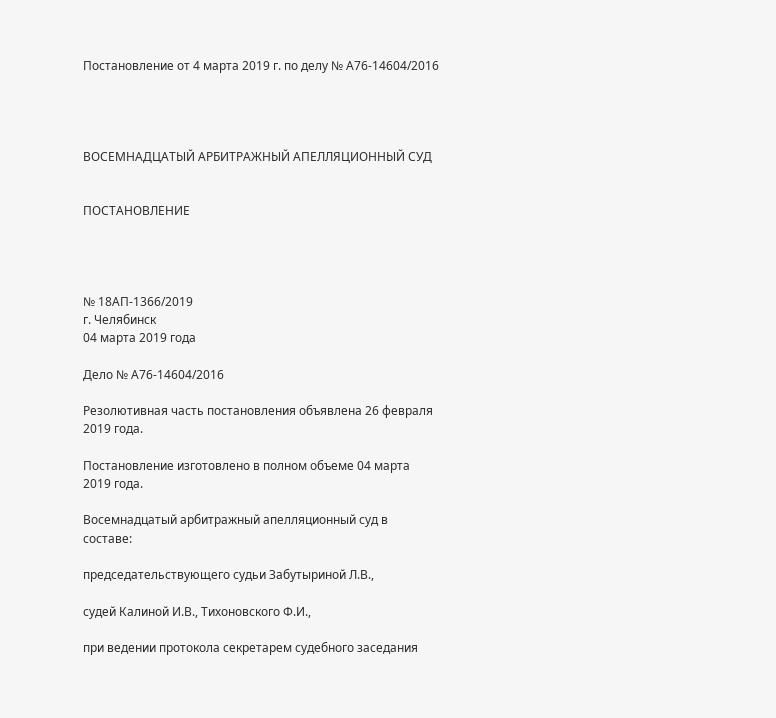Постановление от 4 марта 2019 г. по делу № А76-14604/2016




ВОСЕМНАДЦАТЫЙ АРБИТРАЖНЫЙ АПЕЛЛЯЦИОННЫЙ СУД


ПОСТАНОВЛЕНИЕ




№ 18АП-1366/2019
г. Челябинск
04 марта 2019 года

Дело № А76-14604/2016

Резолютивная часть постановления объявлена 26 февраля 2019 года.

Постановление изготовлено в полном объеме 04 марта 2019 года.

Восемнадцатый арбитражный апелляционный суд в составе:

председательствующего судьи Забутыриной Л.В.,

судей Калиной И.В., Тихоновского Ф.И.,

при ведении протокола секретарем судебного заседания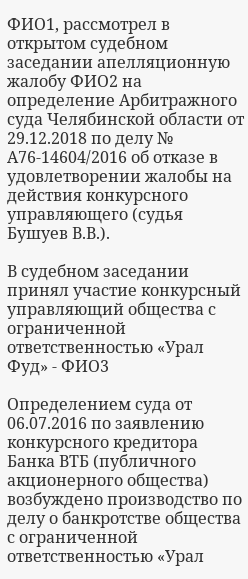ФИО1, рассмотрел в открытом судебном заседании апелляционную жалобу ФИО2 на определение Арбитражного суда Челябинской области от 29.12.2018 по делу № А76-14604/2016 об отказе в удовлетворении жалобы на действия конкурсного управляющего (судья Бушуев В.В.).

В судебном заседании принял участие конкурсный управляющий общества с ограниченной ответственностью «Урал Фуд» - ФИО3

Определением суда от 06.07.2016 по заявлению конкурсного кредитора Банка ВТБ (публичного акционерного общества) возбуждено производство по делу о банкротстве общества с ограниченной ответственностью «Урал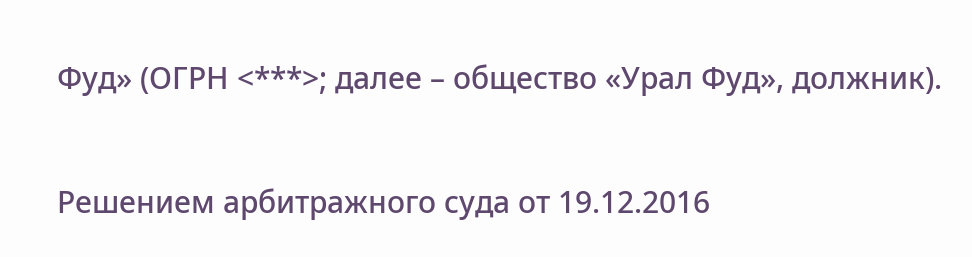Фуд» (ОГРН <***>; далее – общество «Урал Фуд», должник).

Решением арбитражного суда от 19.12.2016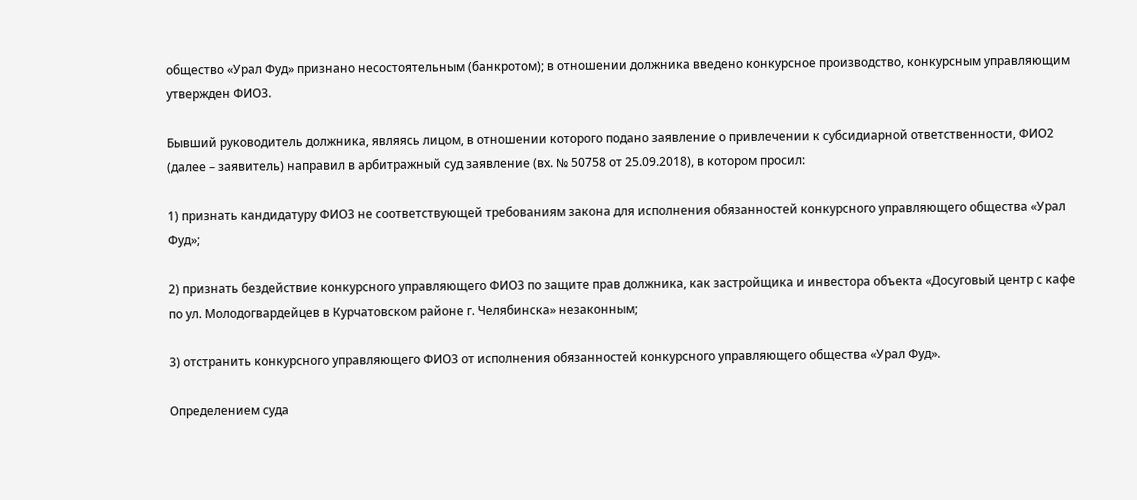общество «Урал Фуд» признано несостоятельным (банкротом); в отношении должника введено конкурсное производство, конкурсным управляющим утвержден ФИО3.

Бывший руководитель должника, являясь лицом, в отношении которого подано заявление о привлечении к субсидиарной ответственности, ФИО2 (далее – заявитель) направил в арбитражный суд заявление (вх. № 50758 от 25.09.2018), в котором просил:

1) признать кандидатуру ФИО3 не соответствующей требованиям закона для исполнения обязанностей конкурсного управляющего общества «Урал Фуд»;

2) признать бездействие конкурсного управляющего ФИО3 по защите прав должника, как застройщика и инвестора объекта «Досуговый центр с кафе по ул. Молодогвардейцев в Курчатовском районе г. Челябинска» незаконным;

3) отстранить конкурсного управляющего ФИО3 от исполнения обязанностей конкурсного управляющего общества «Урал Фуд».

Определением суда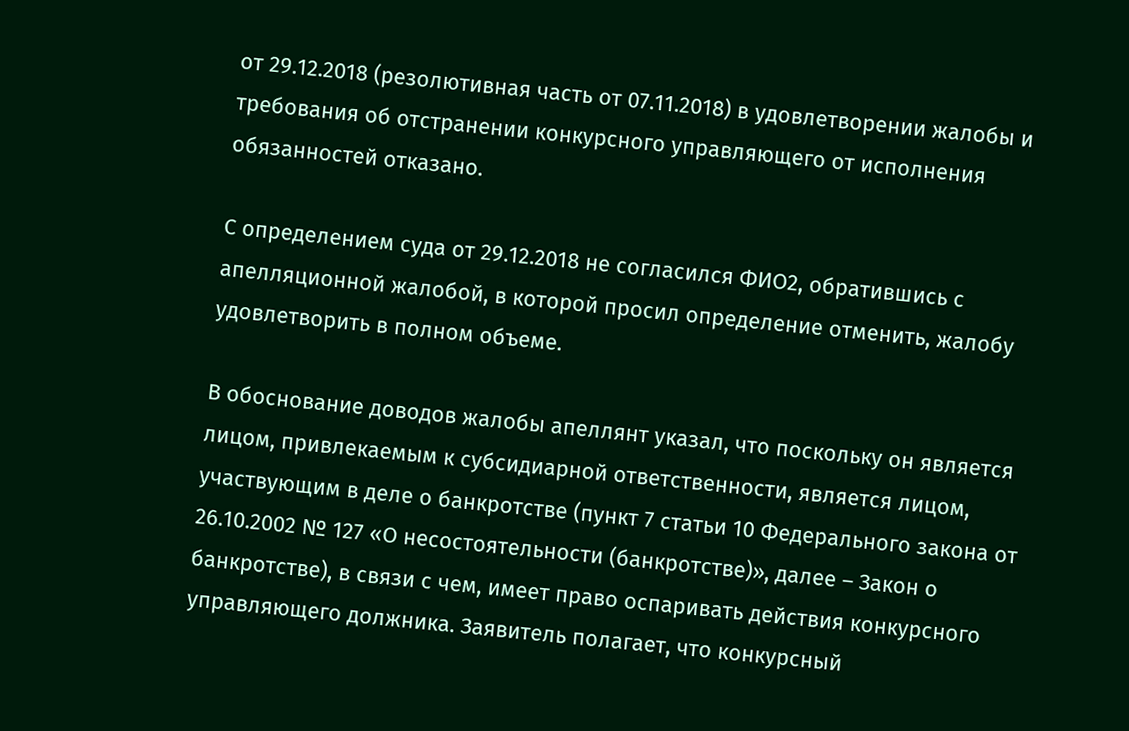от 29.12.2018 (резолютивная часть от 07.11.2018) в удовлетворении жалобы и требования об отстранении конкурсного управляющего от исполнения обязанностей отказано.

С определением суда от 29.12.2018 не согласился ФИО2, обратившись с апелляционной жалобой, в которой просил определение отменить, жалобу удовлетворить в полном объеме.

В обоснование доводов жалобы апеллянт указал, что поскольку он является лицом, привлекаемым к субсидиарной ответственности, является лицом, участвующим в деле о банкротстве (пункт 7 статьи 10 Федерального закона от 26.10.2002 № 127 «О несостоятельности (банкротстве)», далее – Закон о банкротстве), в связи с чем, имеет право оспаривать действия конкурсного управляющего должника. Заявитель полагает, что конкурсный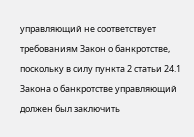управляющий не соответствует требованиям Закон о банкротстве, поскольку в силу пункта 2 статьи 24.1 Закона о банкротстве управляющий должен был заключить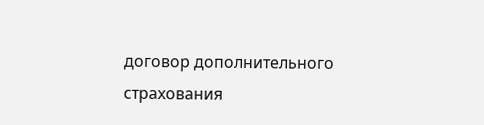договор дополнительного страхования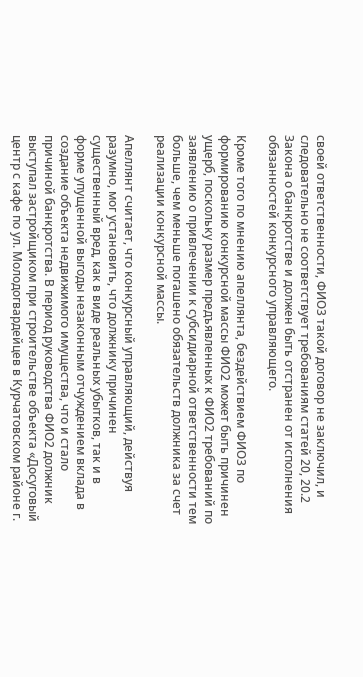своей ответственности, ФИО3 такой договор не заключил, и следовательно не соответствует требованиям статей 20, 20.2 Закона о банкротстве и должен быть отстранен от исполнения обязанностей конкурсного управляющего.

Кроме того по мнению апеллянта, бездействием ФИО3 по формированию конкурсной массы ФИО2 может быть причинен ущерб, поскольку размер предъявленных к ФИО2 требований по заявлению о привлечении к субсидиарной ответственности тем больше, чем меньше погашено обязательств должника за счет реализации конкурсной массы.

Апеллянт считает, что конкурсный управляющий, действуя разумно, мог установить, что должнику причинен существенный вред, как в виде реальных убытков, так и в форме упущенной выгоды незаконным отчуждением вклада в создание объекта недвижимого имущества, что и стало причиной банкротства. В период руководства ФИО2 должник выступал застройщиком при строительстве объекта «Досуговый центр с кафе по ул. Молодогвардейцев в Курчатовском районе г.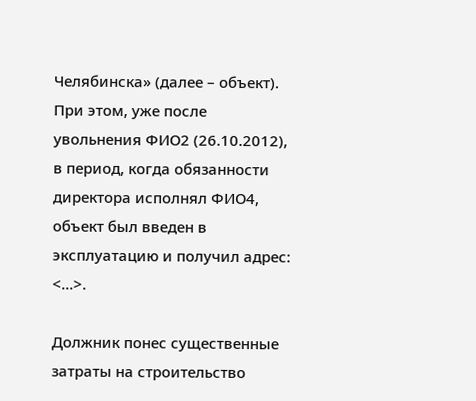Челябинска» (далее – объект). При этом, уже после увольнения ФИО2 (26.10.2012), в период, когда обязанности директора исполнял ФИО4, объект был введен в эксплуатацию и получил адрес: <...>.

Должник понес существенные затраты на строительство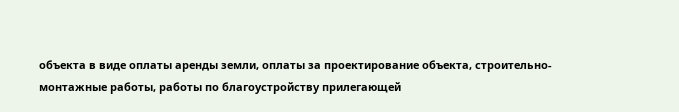объекта в виде оплаты аренды земли, оплаты за проектирование объекта, строительно-монтажные работы, работы по благоустройству прилегающей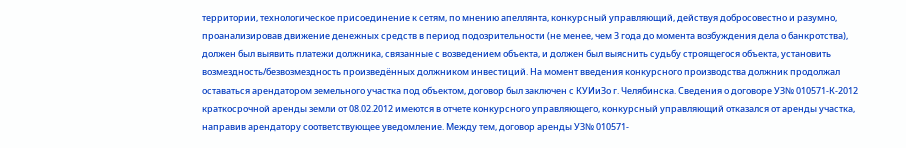территории, технологическое присоединение к сетям, по мнению апеллянта, конкурсный управляющий, действуя добросовестно и разумно, проанализировав движение денежных средств в период подозрительности (не менее, чем 3 года до момента возбуждения дела о банкротства), должен был выявить платежи должника, связанные с возведением объекта, и должен был выяснить судьбу строящегося объекта, установить возмездность/безвозмездность произведённых должником инвестиций. На момент введения конкурсного производства должник продолжал оставаться арендатором земельного участка под объектом, договор был заключен с КУИиЗо г. Челябинска. Сведения о договоре УЗ№ 010571-К-2012 краткосрочной аренды земли от 08.02.2012 имеются в отчете конкурсного управляющего, конкурсный управляющий отказался от аренды участка, направив арендатору соответствующее уведомление. Между тем, договор аренды УЗ№ 010571-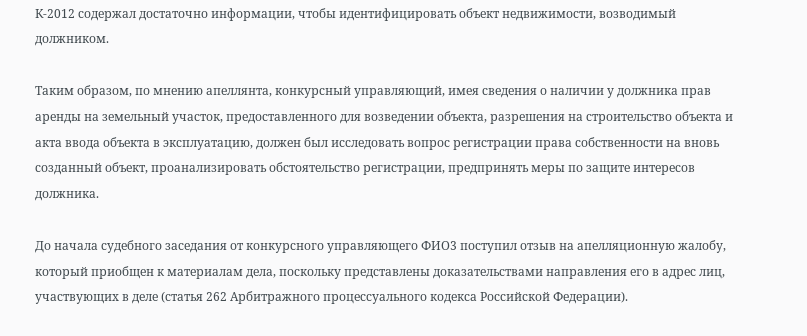К-2012 содержал достаточно информации, чтобы идентифицировать объект недвижимости, возводимый должником.

Таким образом, по мнению апеллянта, конкурсный управляющий, имея сведения о наличии у должника прав аренды на земельный участок, предоставленного для возведении объекта, разрешения на строительство объекта и акта ввода объекта в эксплуатацию, должен был исследовать вопрос регистрации права собственности на вновь созданный объект, проанализировать обстоятельство регистрации, предпринять меры по защите интересов должника.

До начала судебного заседания от конкурсного управляющего ФИО3 поступил отзыв на апелляционную жалобу, который приобщен к материалам дела, поскольку представлены доказательствами направления его в адрес лиц, участвующих в деле (статья 262 Арбитражного процессуального кодекса Российской Федерации).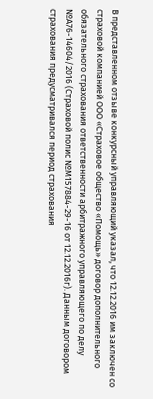В представленном отзыве конкурсный управляющий указал, что 12.12.2016 им заключен со страховой компанией ООО «Страховое общество «Помощь» договор дополнительного обязательного страхования ответственности арбитражного управляющего по делу №А76-14604/2016 (Страховой полис №М157884-29-16 от 12.12.2016г). Данным договором страхования предусматривался период страхования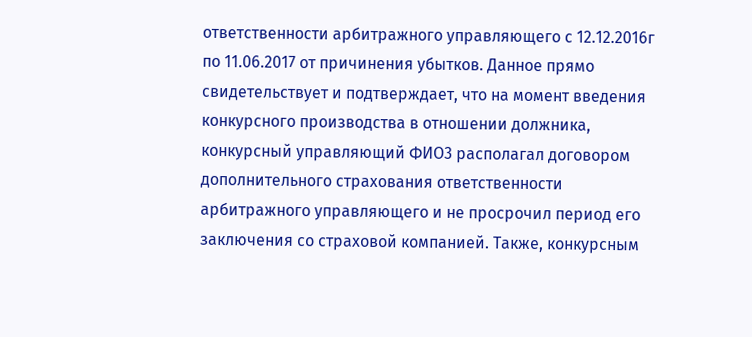ответственности арбитражного управляющего с 12.12.2016г по 11.06.2017 от причинения убытков. Данное прямо свидетельствует и подтверждает, что на момент введения конкурсного производства в отношении должника, конкурсный управляющий ФИО3 располагал договором дополнительного страхования ответственности арбитражного управляющего и не просрочил период его заключения со страховой компанией. Также, конкурсным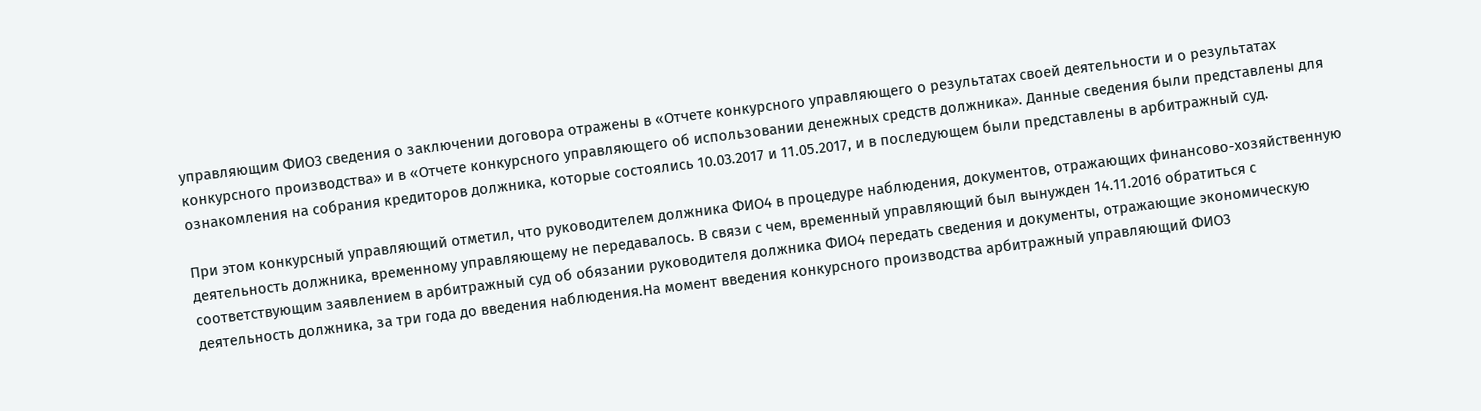управляющим ФИО3 сведения о заключении договора отражены в «Отчете конкурсного управляющего о результатах своей деятельности и о результатах конкурсного производства» и в «Отчете конкурсного управляющего об использовании денежных средств должника». Данные сведения были представлены для ознакомления на собрания кредиторов должника, которые состоялись 10.03.2017 и 11.05.2017, и в последующем были представлены в арбитражный суд.

При этом конкурсный управляющий отметил, что руководителем должника ФИО4 в процедуре наблюдения, документов, отражающих финансово-хозяйственную деятельность должника, временному управляющему не передавалось. В связи с чем, временный управляющий был вынужден 14.11.2016 обратиться с соответствующим заявлением в арбитражный суд об обязании руководителя должника ФИО4 передать сведения и документы, отражающие экономическую деятельность должника, за три года до введения наблюдения.На момент введения конкурсного производства арбитражный управляющий ФИО3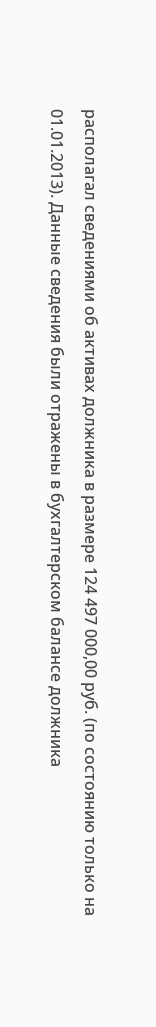располагал сведениями об активах должника в размере 124 497 000,00 руб. (по состоянию только на 01.01.2013). Данные сведения были отражены в бухгалтерском балансе должника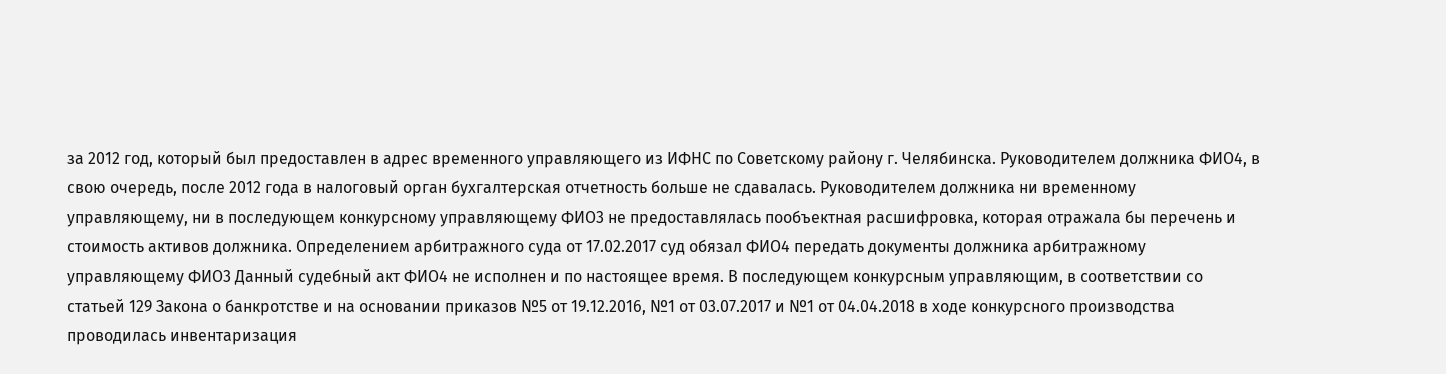за 2012 год, который был предоставлен в адрес временного управляющего из ИФНС по Советскому району г. Челябинска. Руководителем должника ФИО4, в свою очередь, после 2012 года в налоговый орган бухгалтерская отчетность больше не сдавалась. Руководителем должника ни временному управляющему, ни в последующем конкурсному управляющему ФИО3 не предоставлялась пообъектная расшифровка, которая отражала бы перечень и стоимость активов должника. Определением арбитражного суда от 17.02.2017 суд обязал ФИО4 передать документы должника арбитражному управляющему ФИО3 Данный судебный акт ФИО4 не исполнен и по настоящее время. В последующем конкурсным управляющим, в соответствии со статьей 129 Закона о банкротстве и на основании приказов №5 от 19.12.2016, №1 от 03.07.2017 и №1 от 04.04.2018 в ходе конкурсного производства проводилась инвентаризация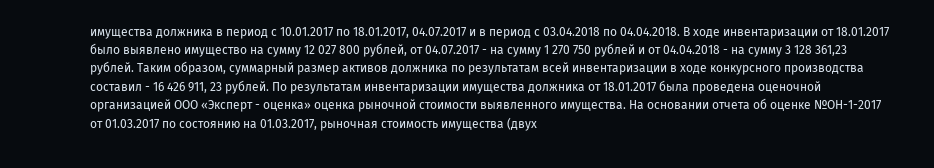имущества должника в период с 10.01.2017 по 18.01.2017, 04.07.2017 и в период с 03.04.2018 по 04.04.2018. В ходе инвентаризации от 18.01.2017 было выявлено имущество на сумму 12 027 800 рублей, от 04.07.2017 - на сумму 1 270 750 рублей и от 04.04.2018 - на сумму 3 128 361,23 рублей. Таким образом, суммарный размер активов должника по результатам всей инвентаризации в ходе конкурсного производства составил - 16 426 911, 23 рублей. По результатам инвентаризации имущества должника от 18.01.2017 была проведена оценочной организацией ООО «Эксперт - оценка» оценка рыночной стоимости выявленного имущества. На основании отчета об оценке №ОН-1-2017 от 01.03.2017 по состоянию на 01.03.2017, рыночная стоимость имущества (двух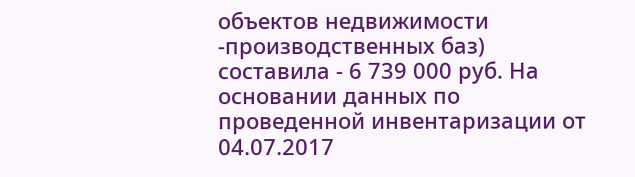объектов недвижимости -производственных баз) составила - 6 739 000 руб. На основании данных по проведенной инвентаризации от 04.07.2017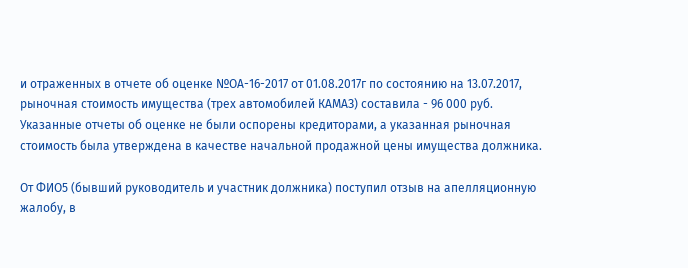и отраженных в отчете об оценке №ОА-16-2017 от 01.08.2017г по состоянию на 13.07.2017, рыночная стоимость имущества (трех автомобилей КАМАЗ) составила - 96 000 руб. Указанные отчеты об оценке не были оспорены кредиторами, а указанная рыночная стоимость была утверждена в качестве начальной продажной цены имущества должника.

От ФИО5 (бывший руководитель и участник должника) поступил отзыв на апелляционную жалобу, в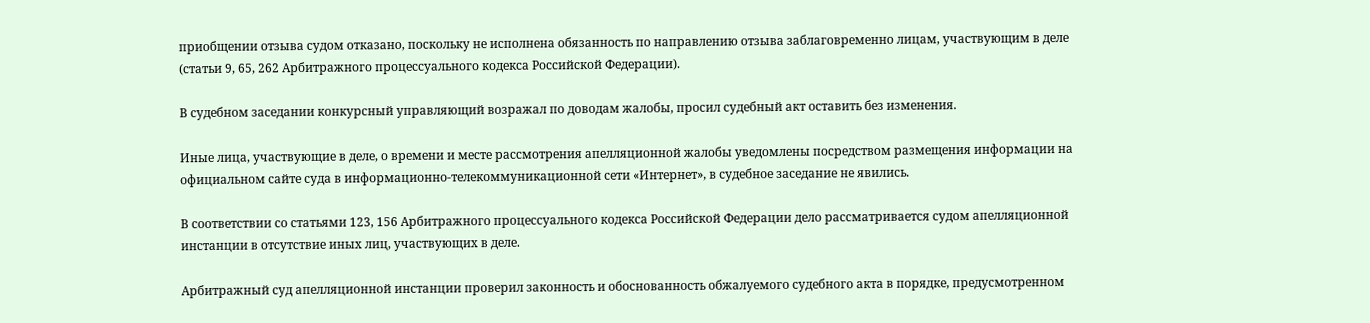приобщении отзыва судом отказано, поскольку не исполнена обязанность по направлению отзыва заблаговременно лицам, участвующим в деле (статьи 9, 65, 262 Арбитражного процессуального кодекса Российской Федерации).

В судебном заседании конкурсный управляющий возражал по доводам жалобы, просил судебный акт оставить без изменения.

Иные лица, участвующие в деле, о времени и месте рассмотрения апелляционной жалобы уведомлены посредством размещения информации на официальном сайте суда в информационно-телекоммуникационной сети «Интернет», в судебное заседание не явились.

В соответствии со статьями 123, 156 Арбитражного процессуального кодекса Российской Федерации дело рассматривается судом апелляционной инстанции в отсутствие иных лиц, участвующих в деле.

Арбитражный суд апелляционной инстанции проверил законность и обоснованность обжалуемого судебного акта в порядке, предусмотренном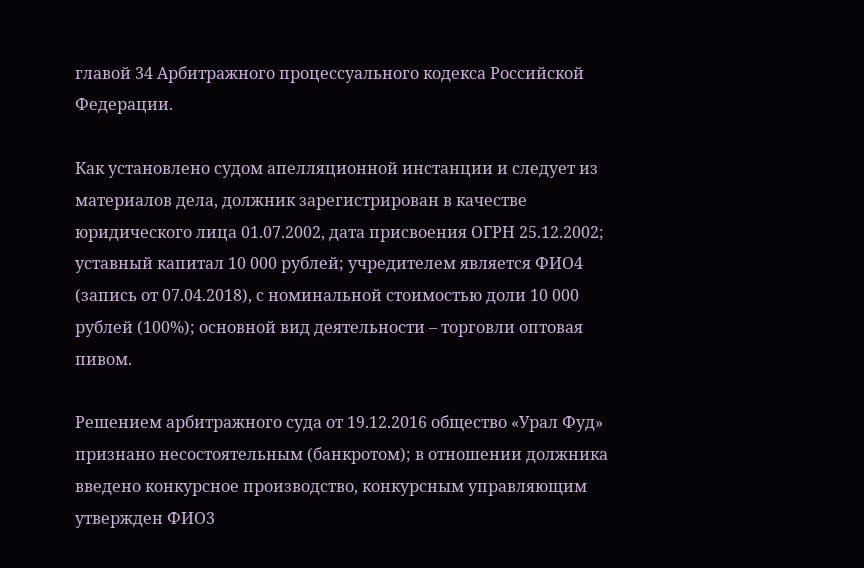главой 34 Арбитражного процессуального кодекса Российской Федерации.

Как установлено судом апелляционной инстанции и следует из материалов дела, должник зарегистрирован в качестве юридического лица 01.07.2002, дата присвоения ОГРН 25.12.2002; уставный капитал 10 000 рублей; учредителем является ФИО4 (запись от 07.04.2018), с номинальной стоимостью доли 10 000 рублей (100%); основной вид деятельности – торговли оптовая пивом.

Решением арбитражного суда от 19.12.2016 общество «Урал Фуд» признано несостоятельным (банкротом); в отношении должника введено конкурсное производство, конкурсным управляющим утвержден ФИО3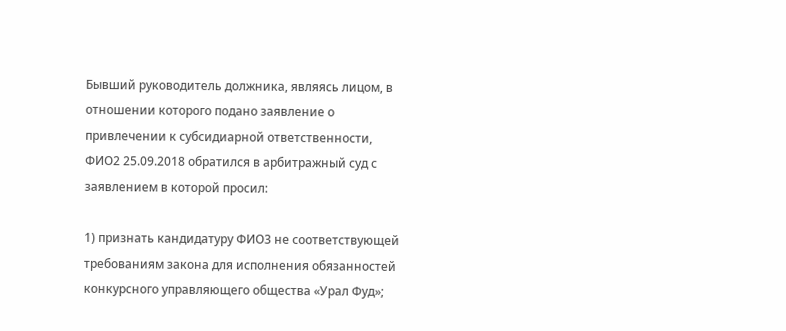Бывший руководитель должника, являясь лицом, в отношении которого подано заявление о привлечении к субсидиарной ответственности, ФИО2 25.09.2018 обратился в арбитражный суд с заявлением в которой просил:

1) признать кандидатуру ФИО3 не соответствующей требованиям закона для исполнения обязанностей конкурсного управляющего общества «Урал Фуд»;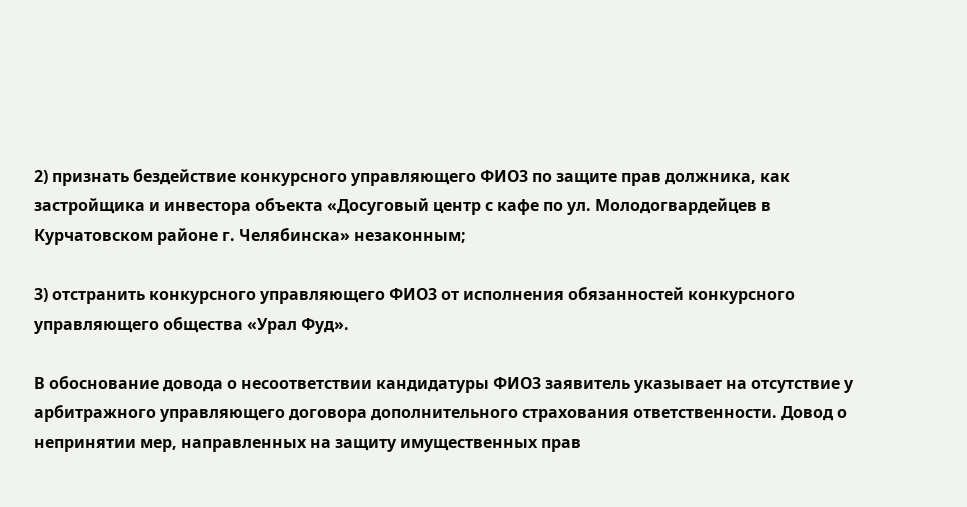2) признать бездействие конкурсного управляющего ФИО3 по защите прав должника, как застройщика и инвестора объекта «Досуговый центр с кафе по ул. Молодогвардейцев в Курчатовском районе г. Челябинска» незаконным;

3) отстранить конкурсного управляющего ФИО3 от исполнения обязанностей конкурсного управляющего общества «Урал Фуд».

В обоснование довода о несоответствии кандидатуры ФИО3 заявитель указывает на отсутствие у арбитражного управляющего договора дополнительного страхования ответственности. Довод о непринятии мер, направленных на защиту имущественных прав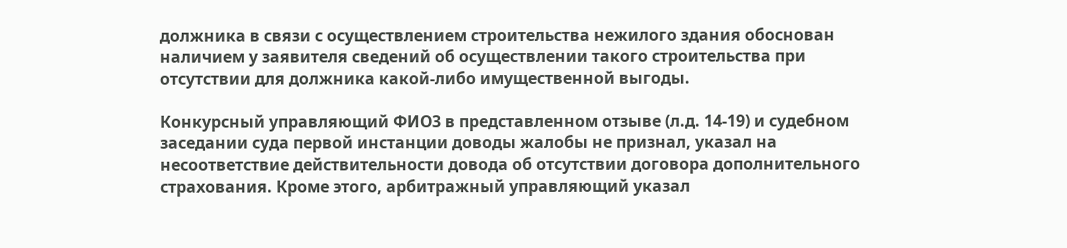должника в связи с осуществлением строительства нежилого здания обоснован наличием у заявителя сведений об осуществлении такого строительства при отсутствии для должника какой-либо имущественной выгоды.

Конкурсный управляющий ФИО3 в представленном отзыве (л.д. 14-19) и судебном заседании суда первой инстанции доводы жалобы не признал, указал на несоответствие действительности довода об отсутствии договора дополнительного страхования. Кроме этого, арбитражный управляющий указал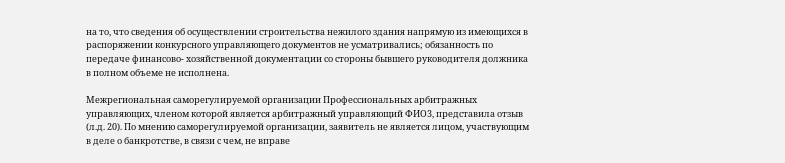на то, что сведения об осуществлении строительства нежилого здания напрямую из имеющихся в распоряжении конкурсного управляющего документов не усматривались; обязанность по передаче финансово- хозяйственной документации со стороны бывшего руководителя должника в полном объеме не исполнена.

Межрегиональная саморегулируемой организации Профессиональных арбитражных управляющих, членом которой является арбитражный управляющий ФИО3, представила отзыв (л.д. 20). По мнению саморегулируемой организации, заявитель не является лицом, участвующим в деле о банкротстве, в связи с чем, не вправе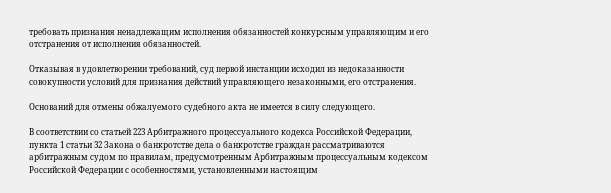требовать признания ненадлежащим исполнения обязанностей конкурсным управляющим и его отстранения от исполнения обязанностей.

Отказывая в удовлетворении требований, суд первой инстанции исходил из недоказанности совокупности условий для признания действий управляющего незаконными, его отстранения.

Оснований для отмены обжалуемого судебного акта не имеется в силу следующего.

В соответствии со статьей 223 Арбитражного процессуального кодекса Российской Федерации, пункта 1 статьи 32 Закона о банкротстве дела о банкротстве граждан рассматриваются арбитражным судом по правилам, предусмотренным Арбитражным процессуальным кодексом Российской Федерации с особенностями, установленными настоящим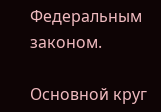Федеральным законом.

Основной круг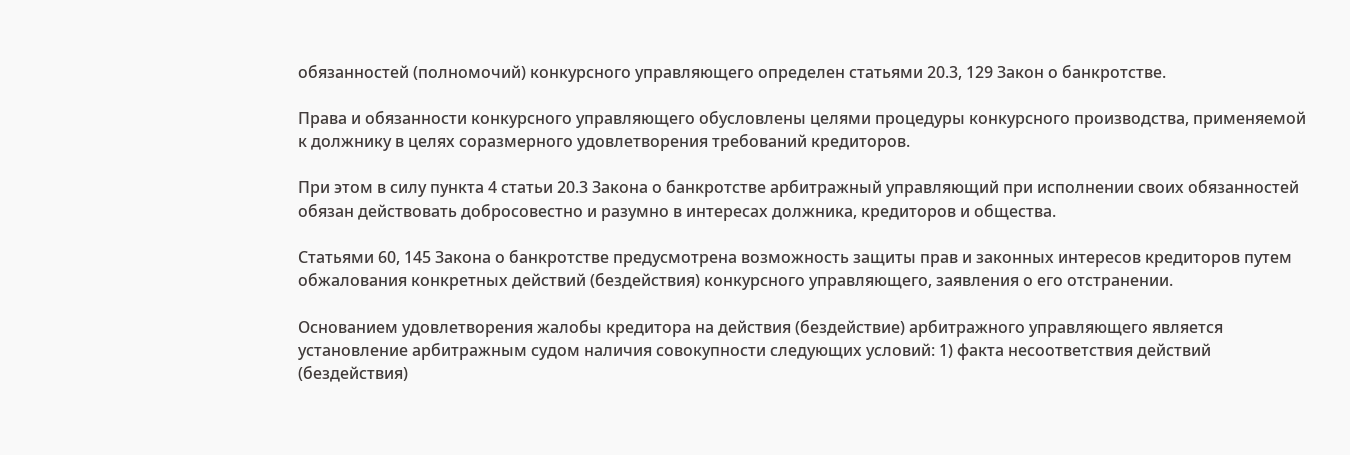обязанностей (полномочий) конкурсного управляющего определен статьями 20.3, 129 Закон о банкротстве.

Права и обязанности конкурсного управляющего обусловлены целями процедуры конкурсного производства, применяемой к должнику в целях соразмерного удовлетворения требований кредиторов.

При этом в силу пункта 4 статьи 20.3 Закона о банкротстве арбитражный управляющий при исполнении своих обязанностей обязан действовать добросовестно и разумно в интересах должника, кредиторов и общества.

Статьями 60, 145 Закона о банкротстве предусмотрена возможность защиты прав и законных интересов кредиторов путем обжалования конкретных действий (бездействия) конкурсного управляющего, заявления о его отстранении.

Основанием удовлетворения жалобы кредитора на действия (бездействие) арбитражного управляющего является установление арбитражным судом наличия совокупности следующих условий: 1) факта несоответствия действий (бездействия)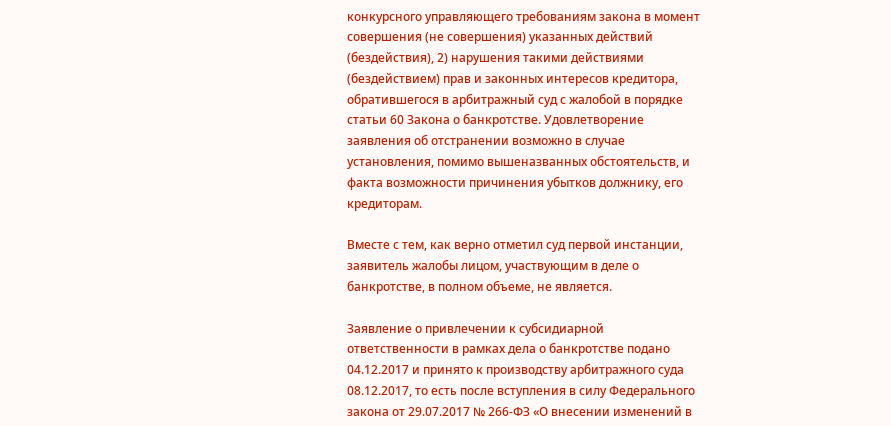конкурсного управляющего требованиям закона в момент совершения (не совершения) указанных действий (бездействия), 2) нарушения такими действиями (бездействием) прав и законных интересов кредитора, обратившегося в арбитражный суд с жалобой в порядке статьи 60 Закона о банкротстве. Удовлетворение заявления об отстранении возможно в случае установления, помимо вышеназванных обстоятельств, и факта возможности причинения убытков должнику, его кредиторам.

Вместе с тем, как верно отметил суд первой инстанции, заявитель жалобы лицом, участвующим в деле о банкротстве, в полном объеме, не является.

Заявление о привлечении к субсидиарной ответственности в рамках дела о банкротстве подано 04.12.2017 и принято к производству арбитражного суда 08.12.2017, то есть после вступления в силу Федерального закона от 29.07.2017 № 266-ФЗ «О внесении изменений в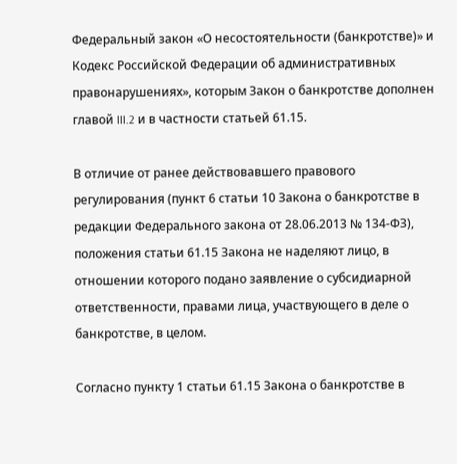Федеральный закон «О несостоятельности (банкротстве)» и Кодекс Российской Федерации об административных правонарушениях», которым Закон о банкротстве дополнен главой III.2 и в частности статьей 61.15.

В отличие от ранее действовавшего правового регулирования (пункт 6 статьи 10 Закона о банкротстве в редакции Федерального закона от 28.06.2013 № 134-ФЗ), положения статьи 61.15 Закона не наделяют лицо, в отношении которого подано заявление о субсидиарной ответственности, правами лица, участвующего в деле о банкротстве, в целом.

Согласно пункту 1 статьи 61.15 Закона о банкротстве в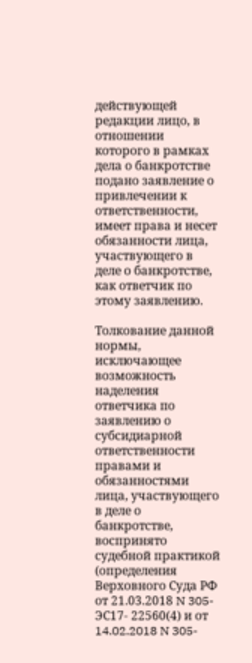действующей редакции лицо, в отношении которого в рамках дела о банкротстве подано заявление о привлечении к ответственности, имеет права и несет обязанности лица, участвующего в деле о банкротстве, как ответчик по этому заявлению.

Толкование данной нормы, исключающее возможность наделения ответчика по заявлению о субсидиарной ответственности правами и обязанностями лица, участвующего в деле о банкротстве, воспринято судебной практикой (определения Верховного Суда РФ от 21.03.2018 N 305-ЭС17- 22560(4) и от 14.02.2018 N 305-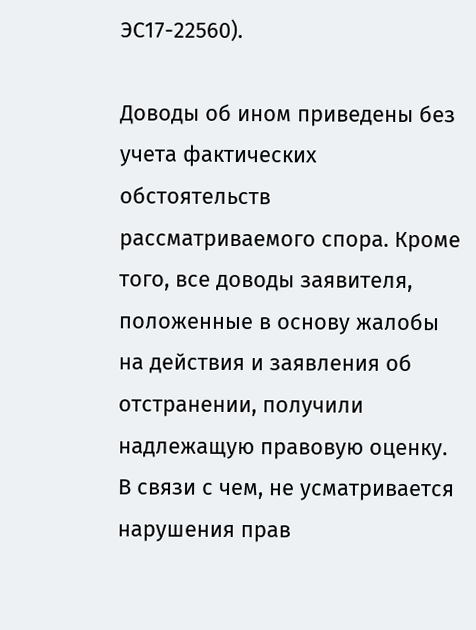ЭС17-22560).

Доводы об ином приведены без учета фактических обстоятельств рассматриваемого спора. Кроме того, все доводы заявителя, положенные в основу жалобы на действия и заявления об отстранении, получили надлежащую правовую оценку. В связи с чем, не усматривается нарушения прав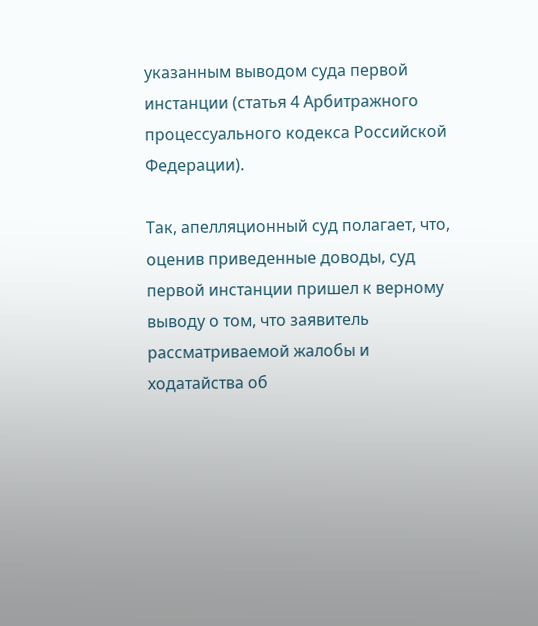указанным выводом суда первой инстанции (статья 4 Арбитражного процессуального кодекса Российской Федерации).

Так, апелляционный суд полагает, что, оценив приведенные доводы, суд первой инстанции пришел к верному выводу о том, что заявитель рассматриваемой жалобы и ходатайства об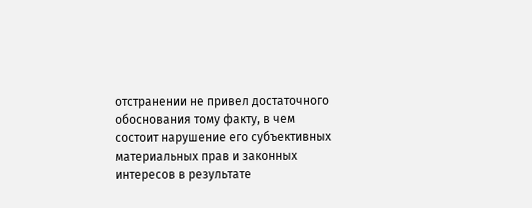отстранении не привел достаточного обоснования тому факту, в чем состоит нарушение его субъективных материальных прав и законных интересов в результате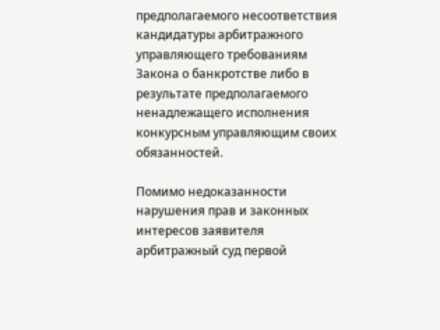предполагаемого несоответствия кандидатуры арбитражного управляющего требованиям Закона о банкротстве либо в результате предполагаемого ненадлежащего исполнения конкурсным управляющим своих обязанностей.

Помимо недоказанности нарушения прав и законных интересов заявителя арбитражный суд первой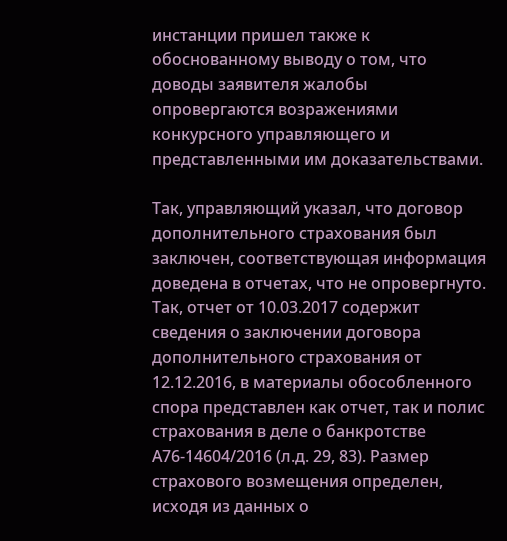инстанции пришел также к обоснованному выводу о том, что доводы заявителя жалобы опровергаются возражениями конкурсного управляющего и представленными им доказательствами.

Так, управляющий указал, что договор дополнительного страхования был заключен, соответствующая информация доведена в отчетах, что не опровергнуто. Так, отчет от 10.03.2017 содержит сведения о заключении договора дополнительного страхования от 12.12.2016, в материалы обособленного спора представлен как отчет, так и полис страхования в деле о банкротстве А76-14604/2016 (л.д. 29, 83). Размер страхового возмещения определен, исходя из данных о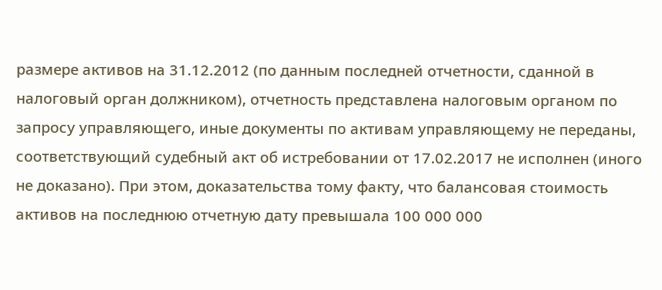размере активов на 31.12.2012 (по данным последней отчетности, сданной в налоговый орган должником), отчетность представлена налоговым органом по запросу управляющего, иные документы по активам управляющему не переданы, соответствующий судебный акт об истребовании от 17.02.2017 не исполнен (иного не доказано). При этом, доказательства тому факту, что балансовая стоимость активов на последнюю отчетную дату превышала 100 000 000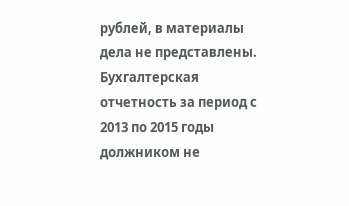рублей, в материалы дела не представлены. Бухгалтерская отчетность за период с 2013 по 2015 годы должником не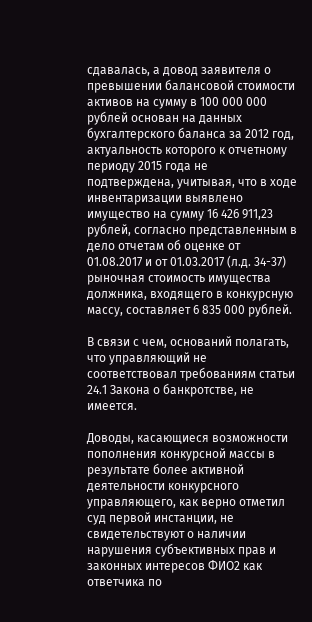сдавалась, а довод заявителя о превышении балансовой стоимости активов на сумму в 100 000 000 рублей основан на данных бухгалтерского баланса за 2012 год, актуальность которого к отчетному периоду 2015 года не подтверждена, учитывая, что в ходе инвентаризации выявлено имущество на сумму 16 426 911,23 рублей, согласно представленным в дело отчетам об оценке от 01.08.2017 и от 01.03.2017 (л.д. 34-37) рыночная стоимость имущества должника, входящего в конкурсную массу, составляет 6 835 000 рублей.

В связи с чем, оснований полагать, что управляющий не соответствовал требованиям статьи 24.1 Закона о банкротстве, не имеется.

Доводы, касающиеся возможности пополнения конкурсной массы в результате более активной деятельности конкурсного управляющего, как верно отметил суд первой инстанции, не свидетельствуют о наличии нарушения субъективных прав и законных интересов ФИО2 как ответчика по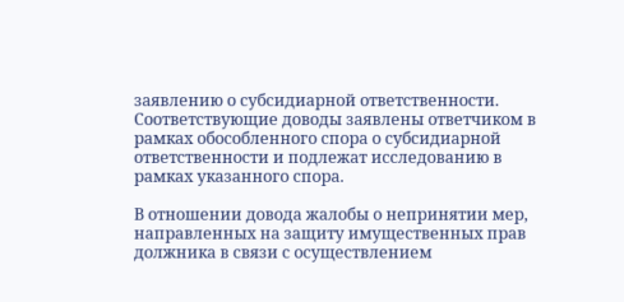заявлению о субсидиарной ответственности. Соответствующие доводы заявлены ответчиком в рамках обособленного спора о субсидиарной ответственности и подлежат исследованию в рамках указанного спора.

В отношении довода жалобы о непринятии мер, направленных на защиту имущественных прав должника в связи с осуществлением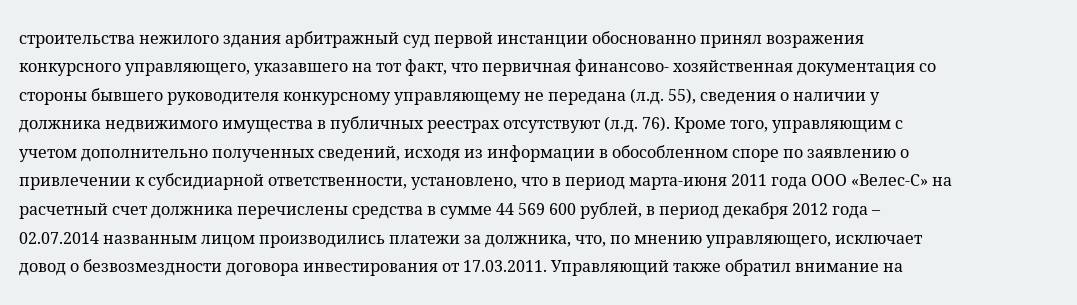строительства нежилого здания арбитражный суд первой инстанции обоснованно принял возражения конкурсного управляющего, указавшего на тот факт, что первичная финансово- хозяйственная документация со стороны бывшего руководителя конкурсному управляющему не передана (л.д. 55), сведения о наличии у должника недвижимого имущества в публичных реестрах отсутствуют (л.д. 76). Кроме того, управляющим с учетом дополнительно полученных сведений, исходя из информации в обособленном споре по заявлению о привлечении к субсидиарной ответственности, установлено, что в период марта-июня 2011 года ООО «Велес-С» на расчетный счет должника перечислены средства в сумме 44 569 600 рублей, в период декабря 2012 года – 02.07.2014 названным лицом производились платежи за должника, что, по мнению управляющего, исключает довод о безвозмездности договора инвестирования от 17.03.2011. Управляющий также обратил внимание на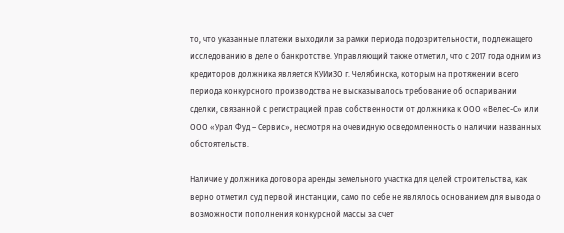то, что указанные платежи выходили за рамки периода подозрительности, подлежащего исследованию в деле о банкротстве. Управляющий также отметил, что с 2017 года одним из кредиторов должника является КУИиЗО г. Челябинска, которым на протяжении всего периода конкурсного производства не высказывалось требование об оспаривании сделки, связанной с регистрацией прав собственности от должника к ООО «Велес-С» или ООО «Урал Фуд – Сервис», несмотря на очевидную осведомленность о наличии названных обстоятельств.

Наличие у должника договора аренды земельного участка для целей строительства, как верно отметил суд первой инстанции, само по себе не являлось основанием для вывода о возможности пополнения конкурсной массы за счет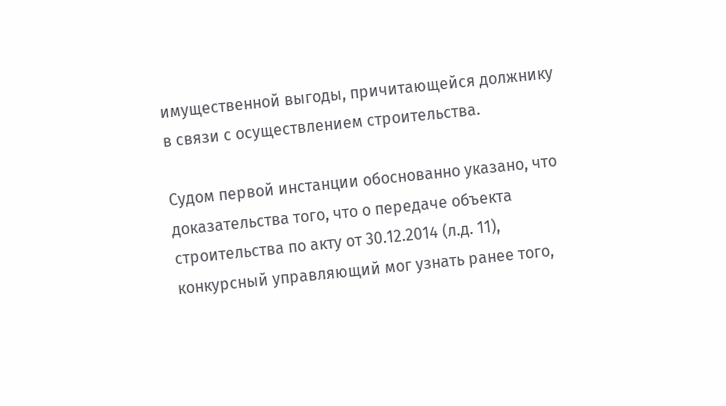имущественной выгоды, причитающейся должнику в связи с осуществлением строительства.

Судом первой инстанции обоснованно указано, что доказательства того, что о передаче объекта строительства по акту от 30.12.2014 (л.д. 11), конкурсный управляющий мог узнать ранее того,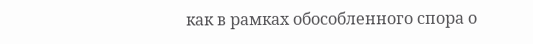как в рамках обособленного спора о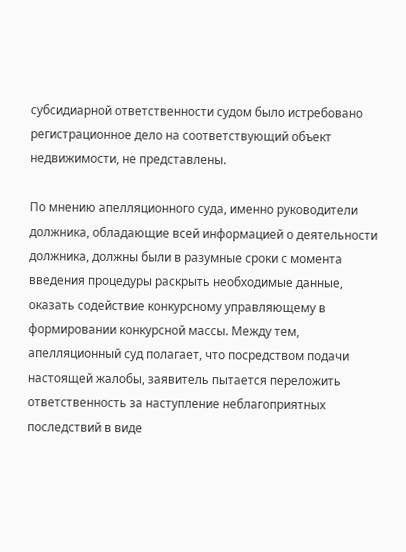субсидиарной ответственности судом было истребовано регистрационное дело на соответствующий объект недвижимости, не представлены.

По мнению апелляционного суда, именно руководители должника, обладающие всей информацией о деятельности должника, должны были в разумные сроки с момента введения процедуры раскрыть необходимые данные, оказать содействие конкурсному управляющему в формировании конкурсной массы. Между тем, апелляционный суд полагает, что посредством подачи настоящей жалобы, заявитель пытается переложить ответственность за наступление неблагоприятных последствий в виде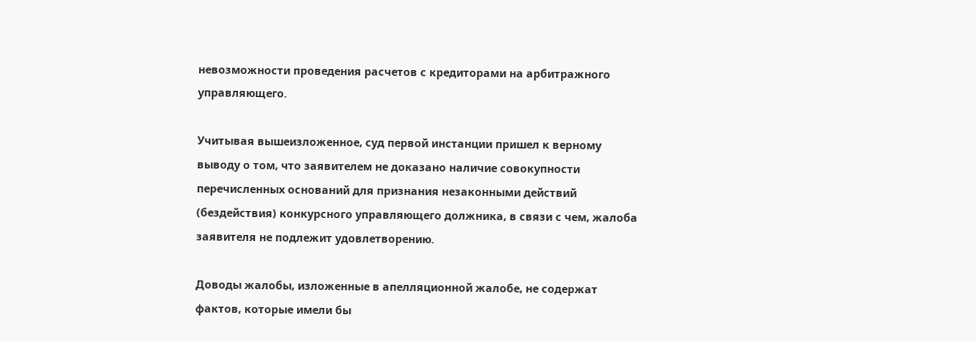невозможности проведения расчетов с кредиторами на арбитражного управляющего.

Учитывая вышеизложенное, суд первой инстанции пришел к верному выводу о том, что заявителем не доказано наличие совокупности перечисленных оснований для признания незаконными действий (бездействия) конкурсного управляющего должника, в связи с чем, жалоба заявителя не подлежит удовлетворению.

Доводы жалобы, изложенные в апелляционной жалобе, не содержат фактов, которые имели бы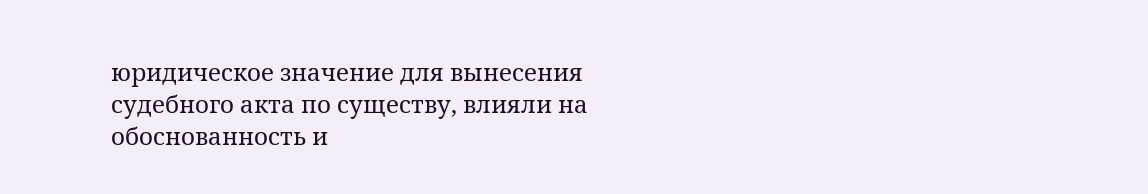юридическое значение для вынесения судебного акта по существу, влияли на обоснованность и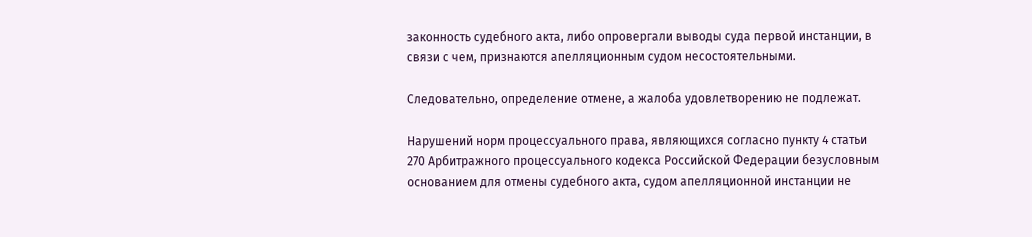законность судебного акта, либо опровергали выводы суда первой инстанции, в связи с чем, признаются апелляционным судом несостоятельными.

Следовательно, определение отмене, а жалоба удовлетворению не подлежат.

Нарушений норм процессуального права, являющихся согласно пункту 4 статьи 270 Арбитражного процессуального кодекса Российской Федерации безусловным основанием для отмены судебного акта, судом апелляционной инстанции не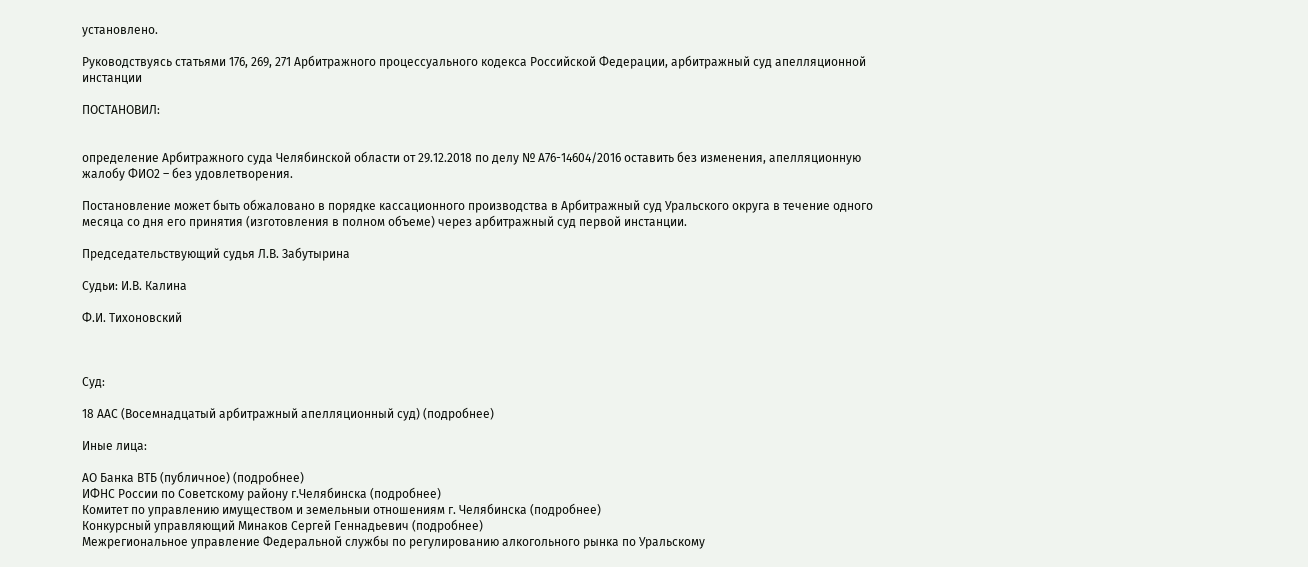установлено.

Руководствуясь статьями 176, 269, 271 Арбитражного процессуального кодекса Российской Федерации, арбитражный суд апелляционной инстанции

ПОСТАНОВИЛ:


определение Арбитражного суда Челябинской области от 29.12.2018 по делу № А76-14604/2016 оставить без изменения, апелляционную жалобу ФИО2 – без удовлетворения.

Постановление может быть обжаловано в порядке кассационного производства в Арбитражный суд Уральского округа в течение одного месяца со дня его принятия (изготовления в полном объеме) через арбитражный суд первой инстанции.

Председательствующий судья Л.В. Забутырина

Судьи: И.В. Калина

Ф.И. Тихоновский



Суд:

18 ААС (Восемнадцатый арбитражный апелляционный суд) (подробнее)

Иные лица:

АО Банка ВТБ (публичное) (подробнее)
ИФНС России по Советскому району г.Челябинска (подробнее)
Комитет по управлению имуществом и земельныи отношениям г. Челябинска (подробнее)
Конкурсный управляющий Минаков Сергей Геннадьевич (подробнее)
Межрегиональное управление Федеральной службы по регулированию алкогольного рынка по Уральскому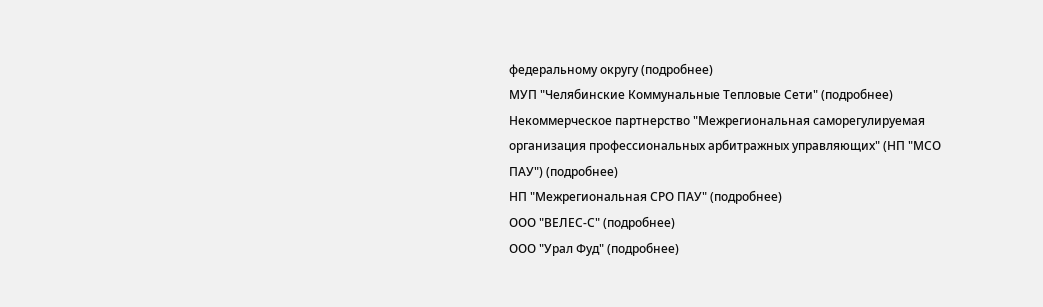федеральному округу (подробнее)
МУП "Челябинские Коммунальные Тепловые Сети" (подробнее)
Некоммерческое партнерство "Межрегиональная саморегулируемая организация профессиональных арбитражных управляющих" (НП "МСО ПАУ") (подробнее)
НП "Межрегиональная СРО ПАУ" (подробнее)
ООО "ВЕЛЕС-С" (подробнее)
ООО "Урал Фуд" (подробнее)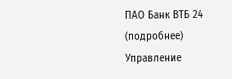ПАО Банк ВТБ 24 (подробнее)
Управление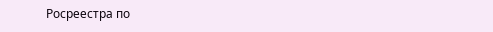Росреестра по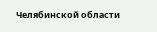Челябинской области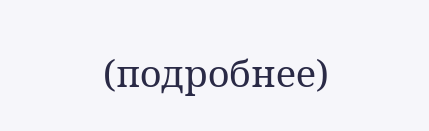(подробнее)